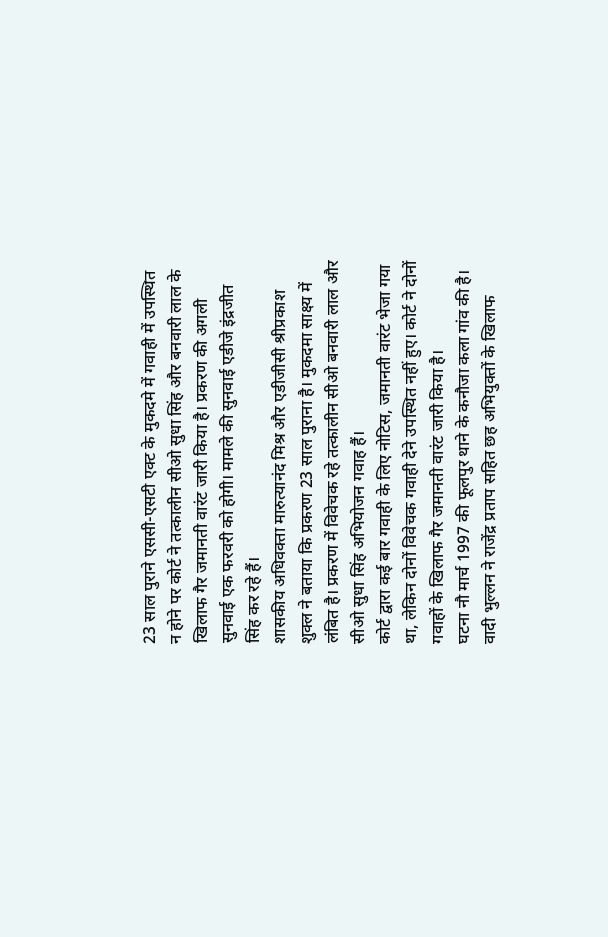23 साल पुराने एससी-एसटी एक्ट के मुकदमे में गवाही में उपस्थित न होने पर कोर्ट ने तत्कालीन सीओ सुधा सिंह और बनवारी लाल के खिलाफ गैर जमानती वारंट जारी किया है। प्रकरण की अगली सुनवाई एक फरवरी को होगी। मामले की सुनवाई एडीजे इंद्रजीत सिंह कर रहे हैं।
शासकीय अधिवक्ता मारुत्यानंद मिश्र और एडीजीसी श्रीप्रकाश शुक्ल ने बताया कि प्रकरण 23 साल पुराना है। मुकदमा साक्ष्य में लंबित है। प्रकरण में विवेचक रहे तत्कालीन सीओ बनवारी लाल और सीओ सुधा सिंह अभियोजन गवाह हैं।
कोर्ट द्वारा कई बार गवाही के लिए नोटिस, जमानती वारंट भेजा गया था, लेकिन दोनों विवेचक गवाही देने उपस्थित नहीं हुए। कोर्ट ने दोनों गवाहों के खिलाफ गैर जमानती वारंट जारी किया है।
घटना नौ मार्च 1997 की फूलपुर थाने के कनौजा कला गांव की है। वादी भुल्लन ने राजेंद्र प्रताप सहित छह अभियुक्तों के खिलाफ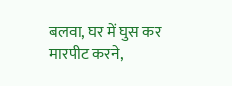बलवा, घर में घुस कर मारपीट करने,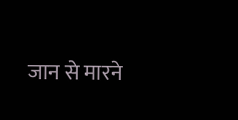जान से मारने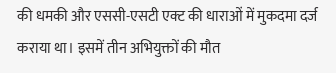की धमकी और एससी-एसटी एक्ट की धाराओं में मुकदमा दर्ज कराया था। इसमें तीन अभियुक्तों की मौत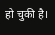हो चुकी है।